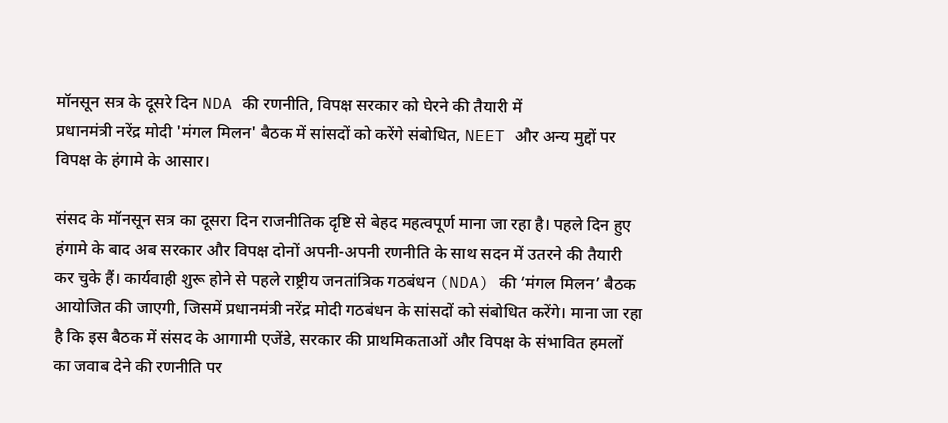मॉनसून सत्र के दूसरे दिन NDA की रणनीति, विपक्ष सरकार को घेरने की तैयारी में
प्रधानमंत्री नरेंद्र मोदी 'मंगल मिलन' बैठक में सांसदों को करेंगे संबोधित, NEET और अन्य मुद्दों पर विपक्ष के हंगामे के आसार।

संसद के मॉनसून सत्र का दूसरा दिन राजनीतिक दृष्टि से बेहद महत्वपूर्ण माना जा रहा है। पहले दिन हुए हंगामे के बाद अब सरकार और विपक्ष दोनों अपनी-अपनी रणनीति के साथ सदन में उतरने की तैयारी कर चुके हैं। कार्यवाही शुरू होने से पहले राष्ट्रीय जनतांत्रिक गठबंधन (NDA) की ‘मंगल मिलन’ बैठक आयोजित की जाएगी, जिसमें प्रधानमंत्री नरेंद्र मोदी गठबंधन के सांसदों को संबोधित करेंगे। माना जा रहा है कि इस बैठक में संसद के आगामी एजेंडे, सरकार की प्राथमिकताओं और विपक्ष के संभावित हमलों का जवाब देने की रणनीति पर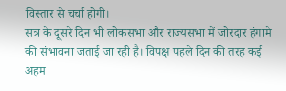विस्तार से चर्चा होगी।
सत्र के दूसरे दिन भी लोकसभा और राज्यसभा में जोरदार हंगामे की संभावना जताई जा रही है। विपक्ष पहले दिन की तरह कई अहम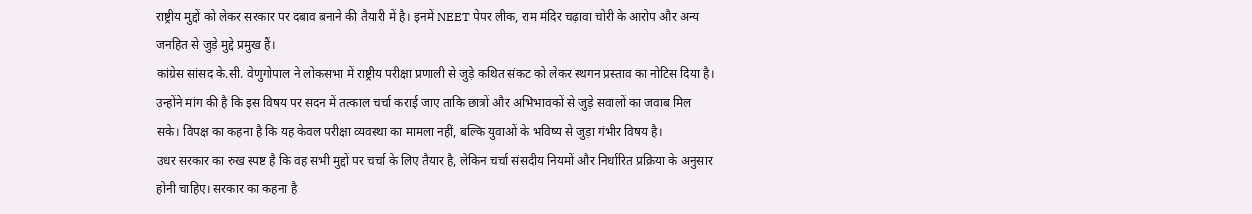राष्ट्रीय मुद्दों को लेकर सरकार पर दबाव बनाने की तैयारी में है। इनमें NEET पेपर लीक, राम मंदिर चढ़ावा चोरी के आरोप और अन्य जनहित से जुड़े मुद्दे प्रमुख हैं।
कांग्रेस सांसद के.सी. वेणुगोपाल ने लोकसभा में राष्ट्रीय परीक्षा प्रणाली से जुड़े कथित संकट को लेकर स्थगन प्रस्ताव का नोटिस दिया है। उन्होंने मांग की है कि इस विषय पर सदन में तत्काल चर्चा कराई जाए ताकि छात्रों और अभिभावकों से जुड़े सवालों का जवाब मिल सके। विपक्ष का कहना है कि यह केवल परीक्षा व्यवस्था का मामला नहीं, बल्कि युवाओं के भविष्य से जुड़ा गंभीर विषय है।
उधर सरकार का रुख स्पष्ट है कि वह सभी मुद्दों पर चर्चा के लिए तैयार है, लेकिन चर्चा संसदीय नियमों और निर्धारित प्रक्रिया के अनुसार होनी चाहिए। सरकार का कहना है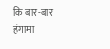कि बार-बार हंगामा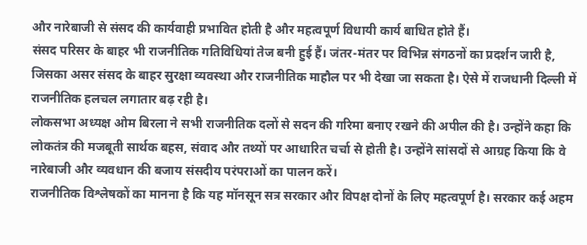और नारेबाजी से संसद की कार्यवाही प्रभावित होती है और महत्वपूर्ण विधायी कार्य बाधित होते हैं।
संसद परिसर के बाहर भी राजनीतिक गतिविधियां तेज बनी हुई हैं। जंतर-मंतर पर विभिन्न संगठनों का प्रदर्शन जारी है, जिसका असर संसद के बाहर सुरक्षा व्यवस्था और राजनीतिक माहौल पर भी देखा जा सकता है। ऐसे में राजधानी दिल्ली में राजनीतिक हलचल लगातार बढ़ रही है।
लोकसभा अध्यक्ष ओम बिरला ने सभी राजनीतिक दलों से सदन की गरिमा बनाए रखने की अपील की है। उन्होंने कहा कि लोकतंत्र की मजबूती सार्थक बहस, संवाद और तथ्यों पर आधारित चर्चा से होती है। उन्होंने सांसदों से आग्रह किया कि वे नारेबाजी और व्यवधान की बजाय संसदीय परंपराओं का पालन करें।
राजनीतिक विश्लेषकों का मानना है कि यह मॉनसून सत्र सरकार और विपक्ष दोनों के लिए महत्वपूर्ण है। सरकार कई अहम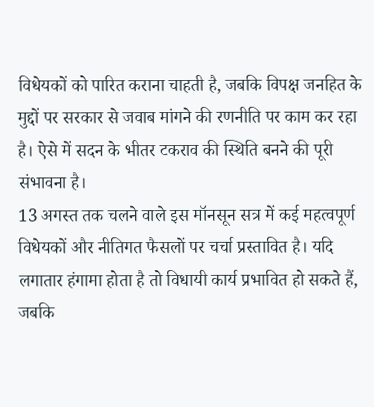विधेयकों को पारित कराना चाहती है, जबकि विपक्ष जनहित के मुद्दों पर सरकार से जवाब मांगने की रणनीति पर काम कर रहा है। ऐसे में सदन के भीतर टकराव की स्थिति बनने की पूरी संभावना है।
13 अगस्त तक चलने वाले इस मॉनसून सत्र में कई महत्वपूर्ण विधेयकों और नीतिगत फैसलों पर चर्चा प्रस्तावित है। यदि लगातार हंगामा होता है तो विधायी कार्य प्रभावित हो सकते हैं, जबकि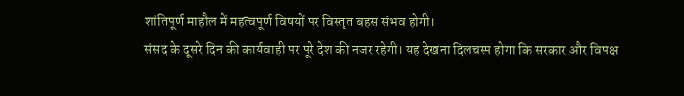शांतिपूर्ण माहौल में महत्वपूर्ण विषयों पर विस्तृत बहस संभव होगी।
संसद के दूसरे दिन की कार्यवाही पर पूरे देश की नजर रहेगी। यह देखना दिलचस्प होगा कि सरकार और विपक्ष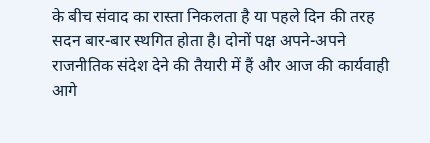के बीच संवाद का रास्ता निकलता है या पहले दिन की तरह सदन बार-बार स्थगित होता है। दोनों पक्ष अपने-अपने राजनीतिक संदेश देने की तैयारी में हैं और आज की कार्यवाही आगे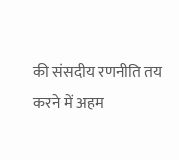की संसदीय रणनीति तय करने में अहम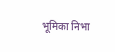भूमिका निभा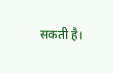सकती है।